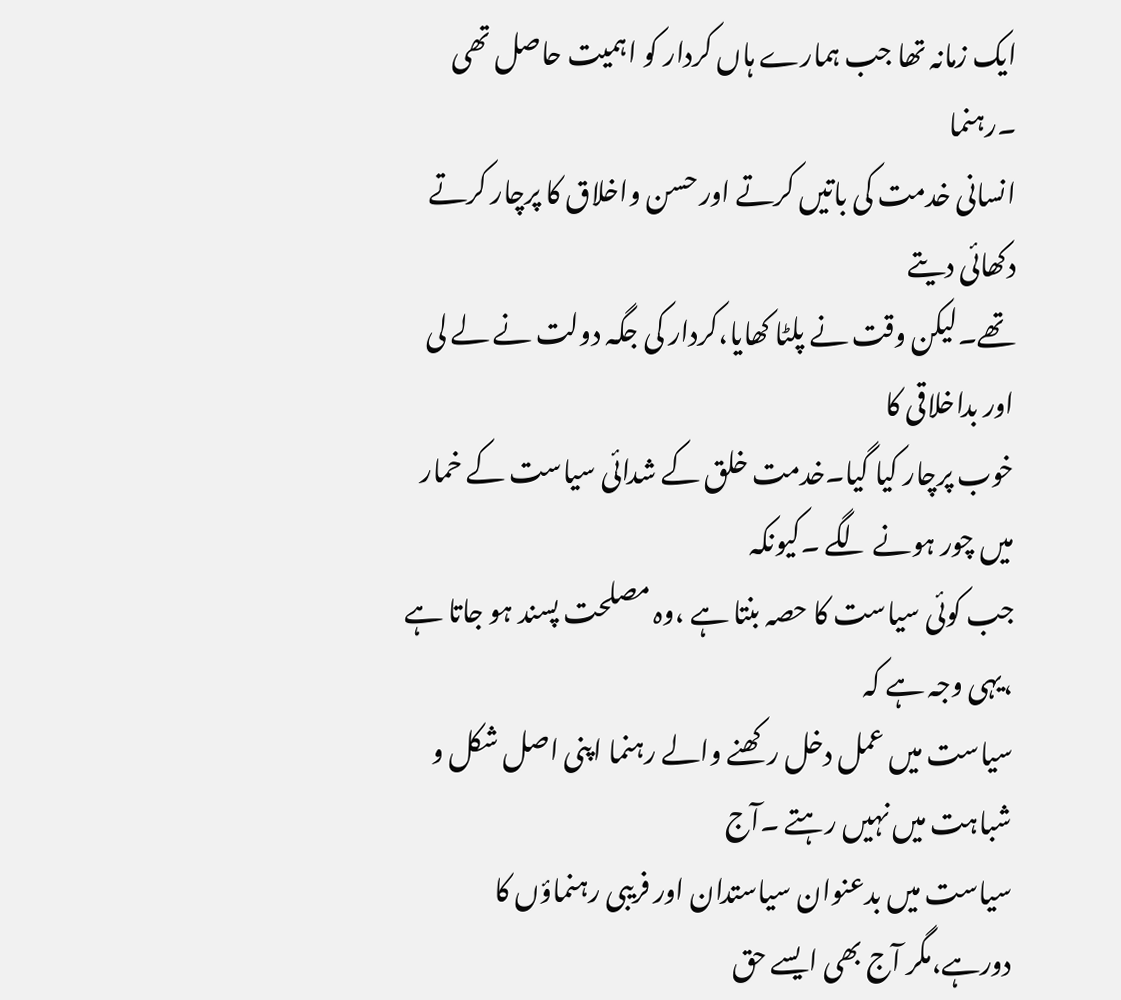ایک زمانہ تھا جب ہمارے ہاں کردار کو اہمیت حاصل تھی ۔رہنما
انسانی خدمت کی باتیں کرتے اور حسن واخلاق کا پرچار کرتے دکھائی دیتے
تھے۔لیکن وقت نے پلٹا کھایا،کردار کی جگہ دولت نے لے لی اور بداخلاقی کا
خوب پرچار کیا گیا۔خدمت خلق کے شدائی سیاست کے خمار میں چور ہونے لگے ۔کیونکہ
جب کوئی سیاست کا حصہ بنتا ہے ،وہ مصلحت پسند ہو جاتا ہے ،یہی وجہ ہے کہ
سیاست میں عمل دخل رکھنے والے رہنما اپنی اصل شکل و شباہت میں نہیں رہتے ۔آج
سیاست میں بدعنوان سیاستدان اور فریبی رہنماؤں کا دورہے،مگر آج بھی ایسے حق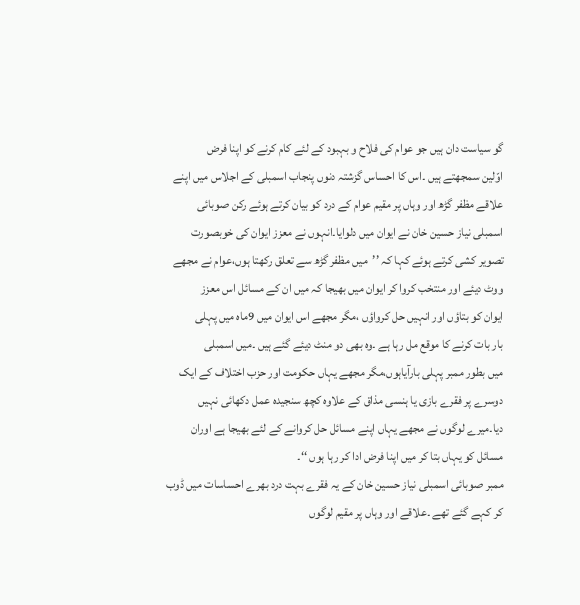گو سیاست دان ہیں جو عوام کی فلاح و بہبود کے لئے کام کرنے کو اپنا فرض
اوّلین سمجھتے ہیں ۔اس کا احساس گزشتہ دنوں پنجاب اسمبلی کے اجلاس میں اپنے
علاقے مظفر گڑھ اور وہاں پر مقیم عوام کے درد کو بیان کرتے ہوئے رکن صوبائی
اسمبلی نیاز حسین خان نے ایوان میں دلوایا۔انہوں نے معزز ایوان کی خوبصورت
تصویر کشی کرتے ہوئے کہا کہ ’’میں مظفر گڑھ سے تعلق رکھتا ہوں،عوام نے مجھے
ووٹ دیئے اور منتخب کروا کر ایوان میں بھیجا کہ میں ان کے مسائل اس معزز
ایوان کو بتاؤں اور انہیں حل کرواؤں ،مگر مجھے اس ایوان میں 9ماہ میں پہلی
بار بات کرنے کا موقع مل رہا ہے ۔وہ بھی دو منٹ دیئے گئے ہیں ۔میں اسمبلی
میں بطور ممبر پہلی بارآیاہوں،مگر مجھے یہاں حکومت اور حزب اختلاف کے ایک
دوسرے پر فقرے بازی یا ہنسی مذاق کے علاوہ کچھ سنجیدہ عمل دکھائی نہیں
دیا۔میرے لوگوں نے مجھے یہاں اپنے مسائل حل کروانے کے لئے بھیجا ہے اوران
مسائل کو یہاں بتا کر میں اپنا فرض ادا کر رہا ہوں ‘‘۔
ممبر صوبائی اسمبلی نیاز حسین خان کے یہ فقرے بہت درد بھرے احساسات میں ڈوب
کر کہے گئے تھے ۔علاقے اور وہاں پر مقیم لوگوں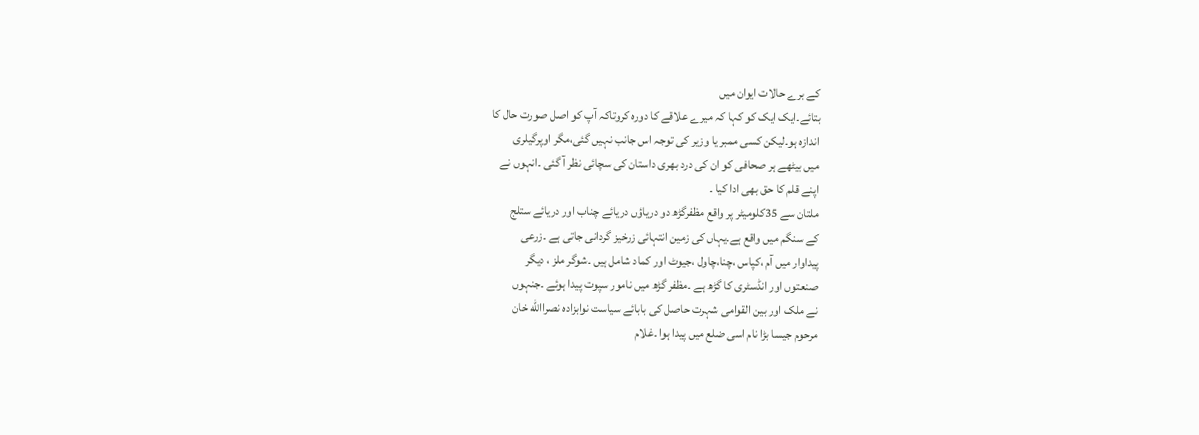کے برے حالات ایوان میں
بتائے۔ایک ایک کو کہا کہ میرے علاقے کا دورہ کروتاکہ آپ کو اصل صورت حال کا
اندازہ ہو۔لیکن کسی ممبر یا وزیر کی توجہ اس جانب نہیں گئی،مگر اوپرگیلری
میں بیٹھے ہر صحافی کو ان کی درد بھری داستان کی سچائی نظر آ گئی ۔انہوں نے
اپنے قلم کا حق بھی ادا کیا ۔
ملتان سے 35کلومیٹر پر واقع مظفرگڑھ دو دریاؤں دریائے چناب اور دریائے ستلج
کے سنگم میں واقع ہے۔یہاں کی زمین انتہائی زرخیز گردانی جاتی ہے ۔زرعی
پیداوار میں آم ،کپاس ،چنا،چاول ،جیوٹ اور کماد شامل ہیں ۔شوگر ملز ، دیگر
صنعتوں اور انڈسٹری کا گڑھ ہے ۔مظفر گڑھ میں نامور سپوت پیدا ہوئے ۔جنہوں
نے ملک اور بین القوامی شہرت حاصل کی بابائے سیاست نوابزادہ نصراالله خان
مرحوم جیسا بڑا نام اسی ضلع میں پیدا ہوا ۔غلام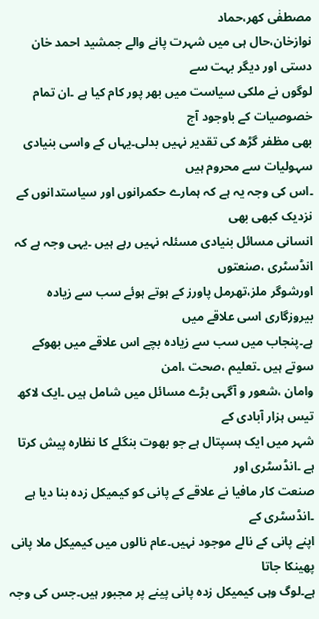مصطفٰی کھر،حماد
نوازخان،حال ہی میں شہرت پانے والے جمشید احمد خان دستی اور دیگر بہت سے
لوگوں نے ملکی سیاست میں بھر پور کام کیا ہے ۔ان تمام خصوصیات کے باوجود آج
بھی مظفر گڑھ کی تقدیر نہیں بدلی۔یہاں کے واسی بنیادی سہولیات سے محروم ہیں
۔اس کی وجہ یہ ہے کہ ہمارے حکمرانوں اور سیاستدانوں کے نزدیک کبھی بھی
انسانی مسائل بنیادی مسئلہ نہیں رہے ہیں ۔یہی وجہ ہے کہ انڈسٹری ،صنعتوں
اورشوگر ملز،تھرمل پاورز کے ہوتے ہوئے سب سے زیادہ بیروزگاری اسی علاقے میں
ہے۔پنجاب میں سب سے زیادہ بچے اس علاقے میں بھوکے سوتے ہیں ۔تعلیم ،صحت ،امن
وامان ،شعور و آگہی بڑے مسائل میں شامل ہیں ۔ایک لاکھ تیس ہزار آبادی کے
شہر میں ایک ہسپتال ہے جو بھوت بنگلے کا نظارہ پیش کرتا ہے ۔انڈسٹری اور
صنعت کار مافیا نے علاقے کے پانی کو کیمیکل زدہ بنا دیا ہے ۔انڈسٹری کے
اپنے پانی کے نالے موجود نہیں۔عام نالوں میں کیمیکل ملا پانی پھینکا جاتا
ہے۔لوگ وہی کیمیکل زدہ پانی پینے پر مجبور ہیں۔جس کی وجہ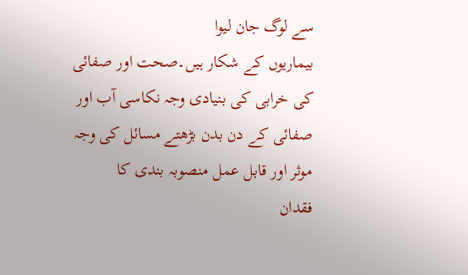سے لوگ جان لیوا
بیماریوں کے شکار ہیں۔صحت اور صفائی کی خرابی کی بنیادی وجہ نکاسی آب اور
صفائی کے دن بدن بڑھتے مسائل کی وجہ موثر اور قابل عمل منصوبہ بندی کا
فقدان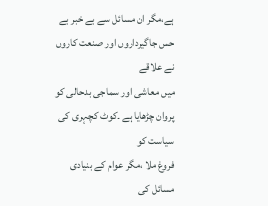ہے،مگر ان مسائل سے بے خبر بے حس جاگیرداروں اور صنعت کاروں نے علاقے
میں معاشی اور سماجی بدحالی کو پروان چڑھایا ہے ۔کوٹ کچہری کی سیاست کو
فروغ ملا ،مگر عوام کے بنیادی مسائل کی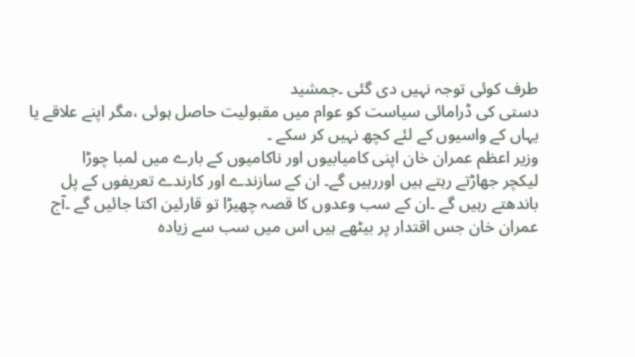طرف کوئی توجہ نہیں دی گئی ۔جمشید
دستی کی ڈرامائی سیاست کو عوام میں مقبولیت حاصل ہوئی ،مگر اپنے علاقے یا
یہاں کے واسیوں کے لئے کچھ نہیں کر سکے ۔
وزیر اعظم عمران خان اپنی کامیابیوں اور ناکامیوں کے بارے میں لمبا چوڑا
لیکچر جھاڑتے رہتے ہیں اوررہیں گے۔ ان کے سازندے اور کارندے تعریفوں کے پل
باندھتے رہیں گے ۔ان کے سب وعدوں کا قصہ چھیڑا تو قارئین اکتا جائیں گے ۔آج
عمران خان جس اقتدار پر بیٹھے ہیں اس میں سب سے زیادہ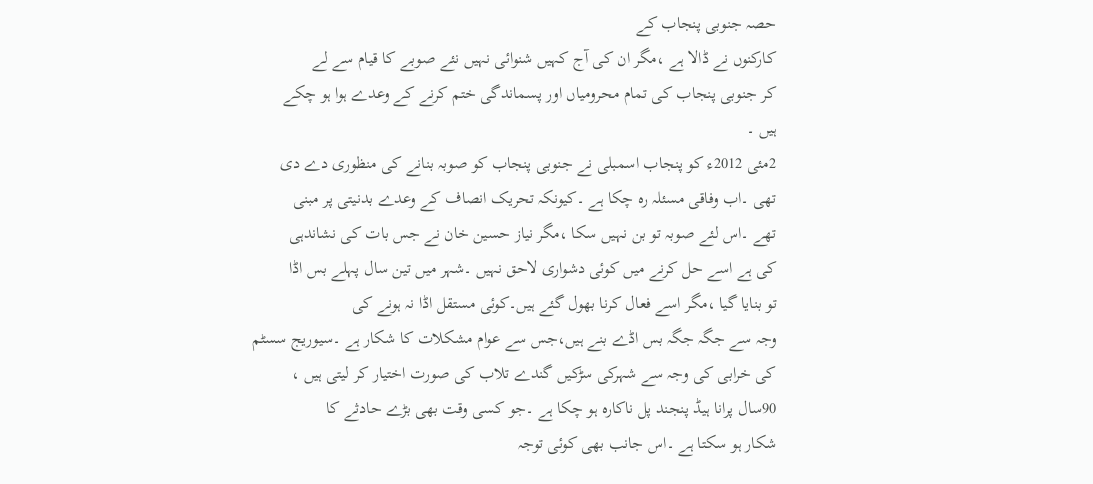حصہ جنوبی پنجاب کے
کارکنوں نے ڈالا ہے ،مگر ان کی آج کہیں شنوائی نہیں نئے صوبے کا قیام سے لے
کر جنوبی پنجاب کی تمام محرومیاں اور پسماندگی ختم کرنے کے وعدے ہوا ہو چکے
ہیں ۔
2مئی 2012ء کو پنجاب اسمبلی نے جنوبی پنجاب کو صوبہ بنانے کی منظوری دے دی
تھی ۔اب وفاقی مسئلہ رہ چکا ہے ۔کیونکہ تحریک انصاف کے وعدے بدنیتی پر مبنی
تھے ۔اس لئے صوبہ تو بن نہیں سکا ،مگر نیاز حسین خان نے جس بات کی نشاندہی
کی ہے اسے حل کرنے میں کوئی دشواری لاحق نہیں ۔شہر میں تین سال پہلے بس اڈا
تو بنایا گیا ،مگر اسے فعال کرنا بھول گئے ہیں۔کوئی مستقل اڈا نہ ہونے کی
وجہ سے جگہ جگہ بس اڈے بنے ہیں،جس سے عوام مشکلات کا شکار ہے ۔سیوریج سسٹم
کی خرابی کی وجہ سے شہرکی سڑکیں گندے تلاب کی صورت اختیار کر لیتی ہیں ،
90سال پرانا ہیڈ پنجند پل ناکارہ ہو چکا ہے ۔جو کسی وقت بھی بڑے حادثے کا
شکار ہو سکتا ہے ۔اس جانب بھی کوئی توجہ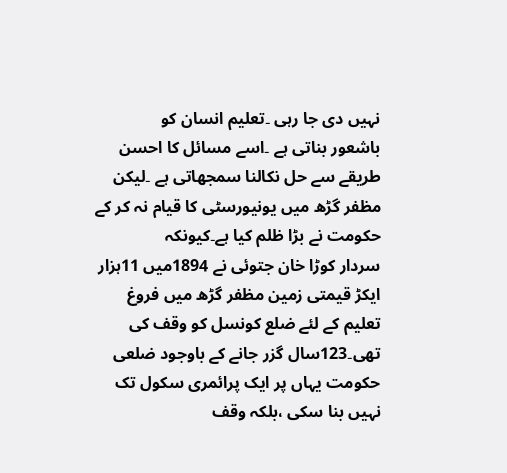نہیں دی جا رہی ۔تعلیم انسان کو
باشعور بناتی ہے ۔اسے مسائل کا احسن طریقے سے حل نکالنا سمجھاتی ہے ۔لیکن
مظفر گڑھ میں یونیورسٹی کا قیام نہ کر کے حکومت نے بڑا ظلم کیا ہے۔کیونکہ
سردار کوڑا خان جتوئی نے 1894میں 11ہزار ایکڑ قیمتی زمین مظفر گڑھ میں فروغ
تعلیم کے لئے ضلع کونسل کو وقف کی تھی۔123سال گزر جانے کے باوجود ضلعی
حکومت یہاں پر ایک پرائمری سکول تک نہیں بنا سکی ،بلکہ وقف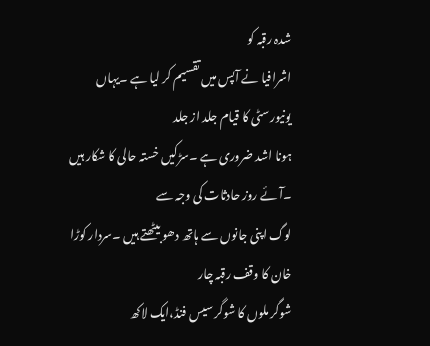شدہ رقبہ کو
اشرافیا نے آپس میں تقسیم کر لیا ہے ۔یہاں یونیورسٹی کا قیام جلد از جلد
ہونا اشد ضروری ہے ۔سڑکیں خستہ حالی کا شکار ہیں ۔آئے روز حادثات کی وجہ سے
لوگ اپنی جانوں سے ہاتھ دھو بیٹھتے ہیں ۔سردار کوڑا خان کا وقف رقبہ چار
شوگر ملوں کا شوگر سیس فنڈ،ایک لاکھ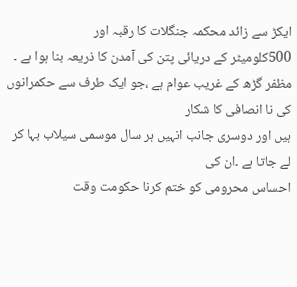ایکڑ سے زائد محکمہ جنگلات کا رقبہ اور
500کلومیٹر کے دریائی پتن کی آمدن کا ذریعہ بنا ہوا ہے ۔
مظفر گڑھ کے غریب عوام ہے ،جو ایک طرف سے حکمرانوں کی نا انصافی کا شکار
ہیں اور دوسری جانب انہیں ہر سال موسمی سیلاب بہا کر لے جاتا ہے ۔ان کی
احساس محرومی کو ختم کرنا حکومت وقت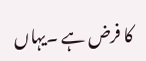کا فرض ہے ۔یہاں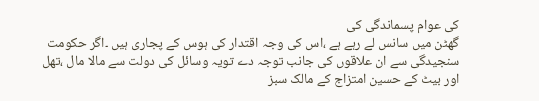کی عوام پسماندگی کی
گھٹن میں سانس لے رہے ہے ،اس کی وجہ اقتدار کی ہوس کے پجاری ہیں ۔اگر حکومت
سنجیدگی سے ان علاقوں کی جانب توجہ دے تویہ وسائل کی دولت سے مالا مال ،تھل
اور بیٹ کے حسین امتزاج کے مالک سبز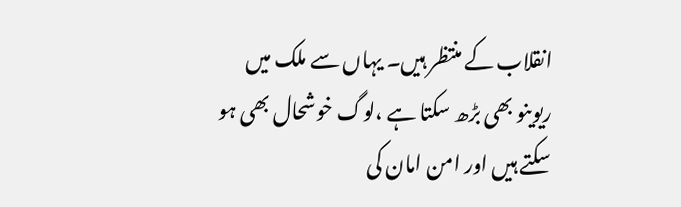انقلاب کے منتظر ہیں۔ یہاں سے ملک میں
ریوینو بھی بڑھ سکتا ہے ،لوگ خوشحال بھی ہو سکتے ہیں اور امن امان کی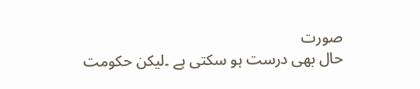صورت
حال بھی درست ہو سکتی ہے ۔لیکن حکومت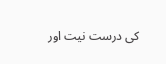کی درست نیت اور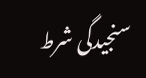سنجیدگی شرط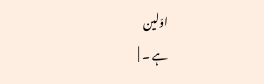اوّلین
ہے ۔ |